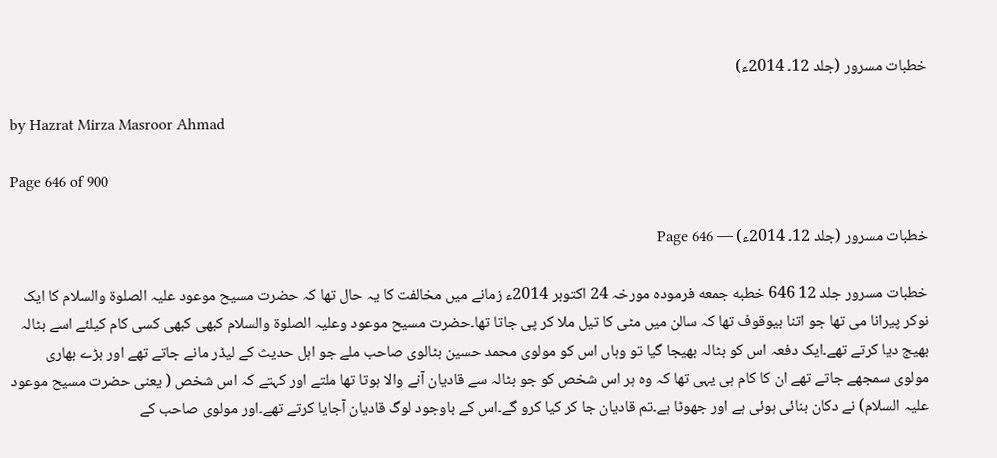خطبات مسرور (جلد 12۔ 2014ء)

by Hazrat Mirza Masroor Ahmad

Page 646 of 900

خطبات مسرور (جلد 12۔ 2014ء) — Page 646

خطبات مسرور جلد 12 646 خطبه جمعه فرمودہ مورخہ 24 اکتوبر 2014ء زمانے میں مخالفت کا یہ حال تھا کہ حضرت مسیح موعود علیہ الصلوۃ والسلام کا ایک نوکر پیرانا می تھا جو اتنا بیوقوف تھا کہ سالن میں مٹی کا تیل ملا کر پی جاتا تھا۔حضرت مسیح موعود وعلیہ الصلوۃ والسلام کبھی کبھی کسی کام کیلئے اسے بٹالہ بھیج دیا کرتے تھے۔ایک دفعہ اس کو بٹالہ بھیجا گیا تو وہاں اس کو مولوی محمد حسین بٹالوی صاحب ملے جو اہل حدیث کے لیڈر مانے جاتے تھے اور بڑے بھاری مولوی سمجھے جاتے تھے ان کا کام ہی یہی تھا کہ وہ ہر اس شخص کو جو بٹالہ سے قادیان آنے والا ہوتا تھا ملتے اور کہتے کہ اس شخص ( یعنی حضرت مسیح موعود علیہ السلام) نے دکان بنائی ہوئی ہے اور جھوٹا ہے۔تم قادیان جا کر کیا کرو گے۔اس کے باوجود لوگ قادیان آجایا کرتے تھے۔اور مولوی صاحب کے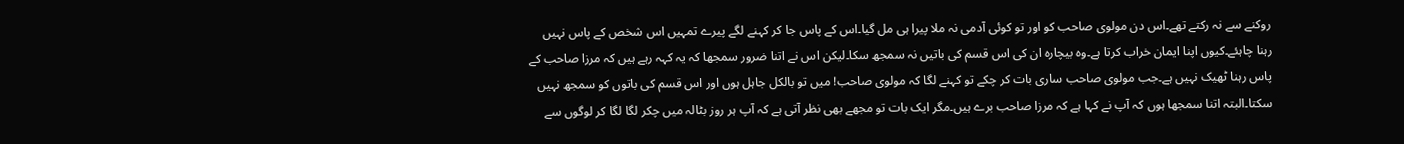روکنے سے نہ رکتے تھے۔اس دن مولوی صاحب کو اور تو کوئی آدمی نہ ملا پیرا ہی مل گیا۔اس کے پاس جا کر کہنے لگے پیرے تمہیں اس شخص کے پاس نہیں رہنا چاہئے۔کیوں اپنا ایمان خراب کرتا ہے۔وہ بیچارہ ان کی اس قسم کی باتیں نہ سمجھ سکا۔لیکن اس نے اتنا ضرور سمجھا کہ یہ کہہ رہے ہیں کہ مرزا صاحب کے پاس رہنا ٹھیک نہیں ہے۔جب مولوی صاحب ساری بات کر چکے تو کہنے لگا کہ مولوی صاحب! میں تو بالکل جاہل ہوں اور اس قسم کی باتوں کو سمجھ نہیں سکتا۔البتہ اتنا سمجھا ہوں کہ آپ نے کہا ہے کہ مرزا صاحب برے ہیں۔مگر ایک بات تو مجھے بھی نظر آتی ہے کہ آپ ہر روز بٹالہ میں چکر لگا لگا کر لوگوں سے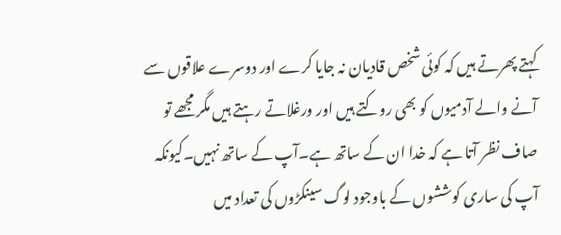کہتے پھرتے ہیں کہ کوئی شخص قادیان نہ جایا کرے اور دوسرے علاقوں سے آنے والے آدمیوں کو بھی روکتے ہیں اور ورغلاتے رہتے ہیں مگر مجھے تو صاف نظر آتا ہے کہ خدا ان کے ساتھ ہے۔آپ کے ساتھ نہیں۔کیونکہ آپ کی ساری کوششوں کے باوجود لوگ سینکڑوں کی تعداد میں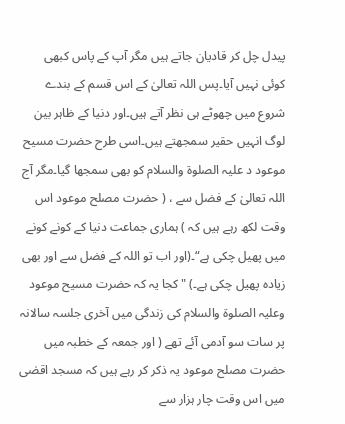پیدل چل کر قادیان جاتے ہیں مگر آپ کے پاس کبھی کوئی نہیں آیا۔پس اللہ تعالیٰ کے اس قسم کے بندے شروع میں چھوٹے ہی نظر آتے ہیں۔اور دنیا کے ظاہر بین لوگ انہیں حقیر سمجھتے ہیں۔اسی طرح حضرت مسیح موعود د علیہ الصلوۃ والسلام کو بھی سمجھا گیا۔مگر آج اللہ تعالیٰ کے فضل سے ، ( حضرت مصلح موعود اس وقت لکھ رہے ہیں کہ ) ہماری جماعت دنیا کے کونے کونے میں پھیل چکی ہے“۔(اور اب تو اللہ کے فضل سے اور بھی زیادہ پھیل چکی ہے۔) " کجا یہ کہ حضرت مسیح موعود وعلیہ الصلوۃ والسلام کی زندگی میں آخری جلسہ سالانہ پر سات سو آدمی آئے تھے ( اور جمعہ کے خطبہ میں حضرت مصلح موعود یہ ذکر کر رہے ہیں کہ مسجد اقصٰی میں اس وقت چار ہزار سے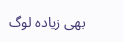بھی زیادہ لوگ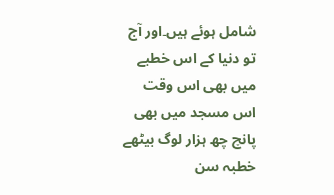شامل ہوئے ہیں۔اور آج تو دنیا کے اس خطبے میں بھی اس وقت اس مسجد میں بھی پانچ چھ ہزار لوگ بیٹھے خطبہ سن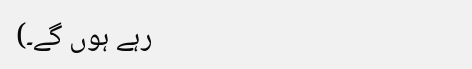رہے ہوں گے۔)